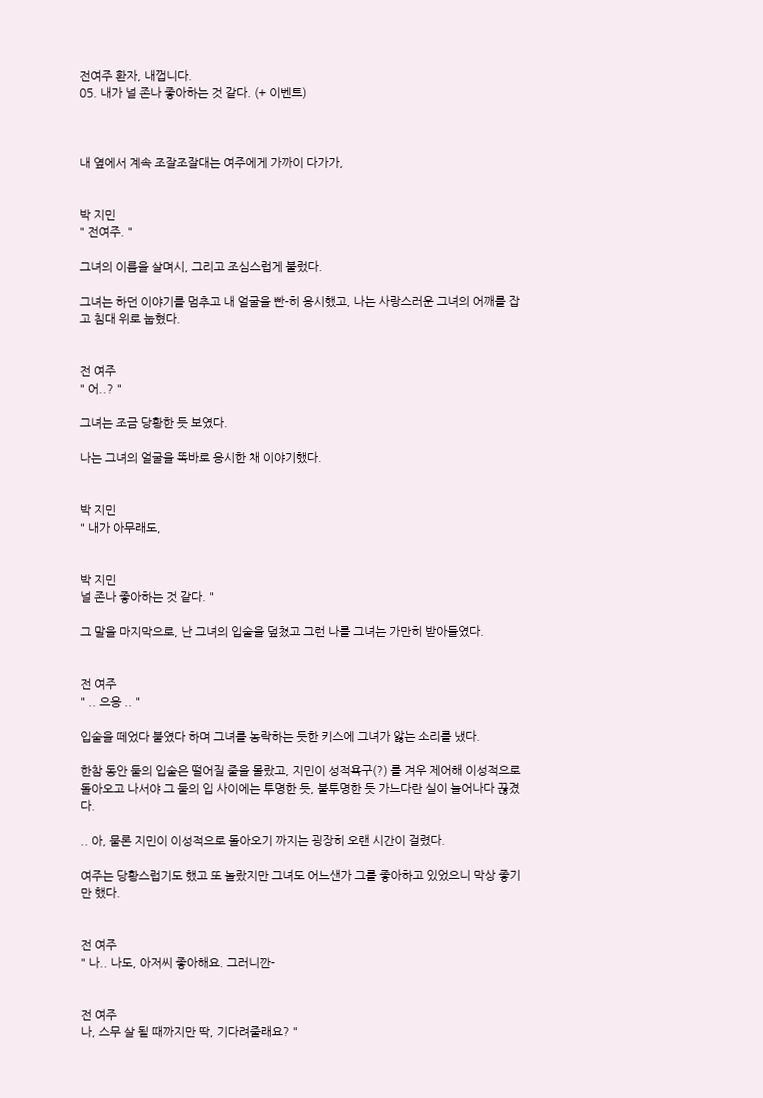전여주 환자, 내껍니다.
05. 내가 널 존나 좋아하는 것 같다. (+ 이벤트)



내 옆에서 계속 조잘조잘대는 여주에게 가까이 다가가,


박 지민
" 전여주. "

그녀의 이름을 살며시, 그리고 조심스럽게 불렀다.

그녀는 하던 이야기를 멈추고 내 얼굴을 빤-히 응시했고, 나는 사랑스러운 그녀의 어깨를 잡고 침대 위로 눕혔다.


전 여주
" 어..? "

그녀는 조금 당황한 듯 보였다.

나는 그녀의 얼굴을 똑바로 응시한 채 이야기했다.


박 지민
" 내가 아무래도,


박 지민
널 존나 좋아하는 것 같다. "

그 말을 마지막으로, 난 그녀의 입술을 덮쳤고 그런 나를 그녀는 가만히 받아들였다.


전 여주
" .. 으응 .. "

입술을 떼었다 붙였다 하며 그녀를 농락하는 듯한 키스에 그녀가 앓는 소리를 냈다.

한참 동안 둘의 입술은 떨어질 줄을 몰랐고, 지민이 성적욕구(?) 를 겨우 제어해 이성적으로 돌아오고 나서야 그 둘의 입 사이에는 투명한 듯, 불투명한 듯 가느다란 실이 늘어나다 끊겼다.

.. 아, 물론 지민이 이성적으로 돌아오기 까지는 굉장히 오랜 시간이 걸렸다.

여주는 당황스럽기도 했고 또 놀랐지만 그녀도 어느샌가 그를 좋아하고 있었으니 막상 좋기만 했다.


전 여주
" 나.. 나도, 아저씨 좋아해요. 그러니깐-


전 여주
나, 스무 살 될 때까지만 딱, 기다려줄래요? "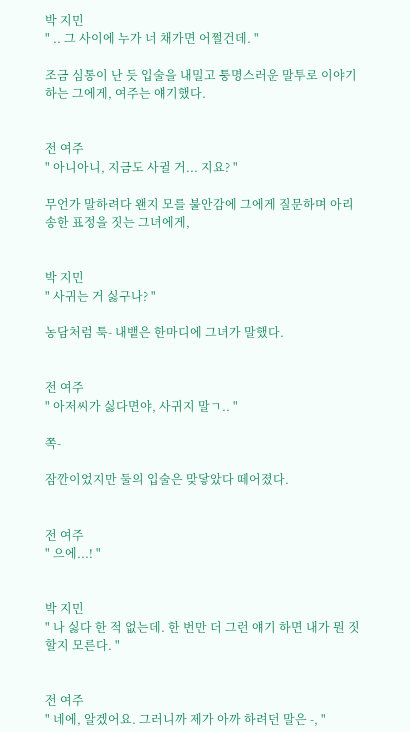박 지민
" .. 그 사이에 누가 너 채가면 어쩔건데. "

조금 심통이 난 듯 입술을 내밀고 퉁명스러운 말투로 이야기하는 그에게, 여주는 얘기했다.


전 여주
" 아니아니, 지금도 사귈 거... 지요? "

무언가 말하려다 왠지 모를 불안감에 그에게 질문하며 아리송한 표정을 짓는 그녀에게,


박 지민
" 사귀는 거 싫구나? "

농담처럼 툭- 내뱉은 한마디에 그녀가 말했다.


전 여주
" 아저씨가 싫다면야, 사귀지 말ㄱ.. "

쪽-

잠깐이었지만 둘의 입술은 맞닿았다 떼어졌다.


전 여주
" 으에...! "


박 지민
" 나 싫다 한 적 없는데. 한 번만 더 그런 얘기 하면 내가 뭔 짓 할지 모른다. "


전 여주
" 네에, 알겠어요. 그러니까 제가 아까 하려던 말은 -, "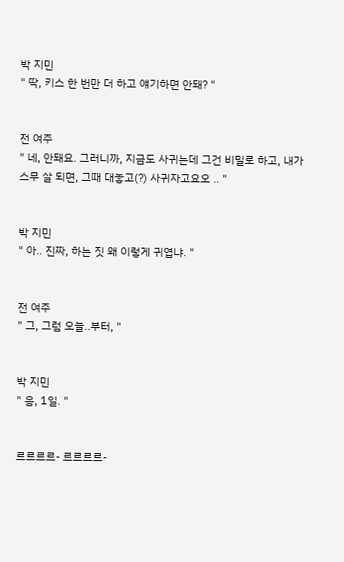박 지민
" 딱, 키스 한 번만 더 하고 얘기하면 안돼? "


전 여주
" 네, 안돼요. 그러니까, 지금도 사귀는데 그건 비밀로 하고, 내가 스무 살 되면, 그때 대놓고(?) 사귀자고요오 .. "


박 지민
" 아.. 진짜, 하는 짓 왜 이렇게 귀엽냐. "


전 여주
" 그, 그럼 오늘..부터, "


박 지민
" 응, 1일. "


르르르르- 르르르르-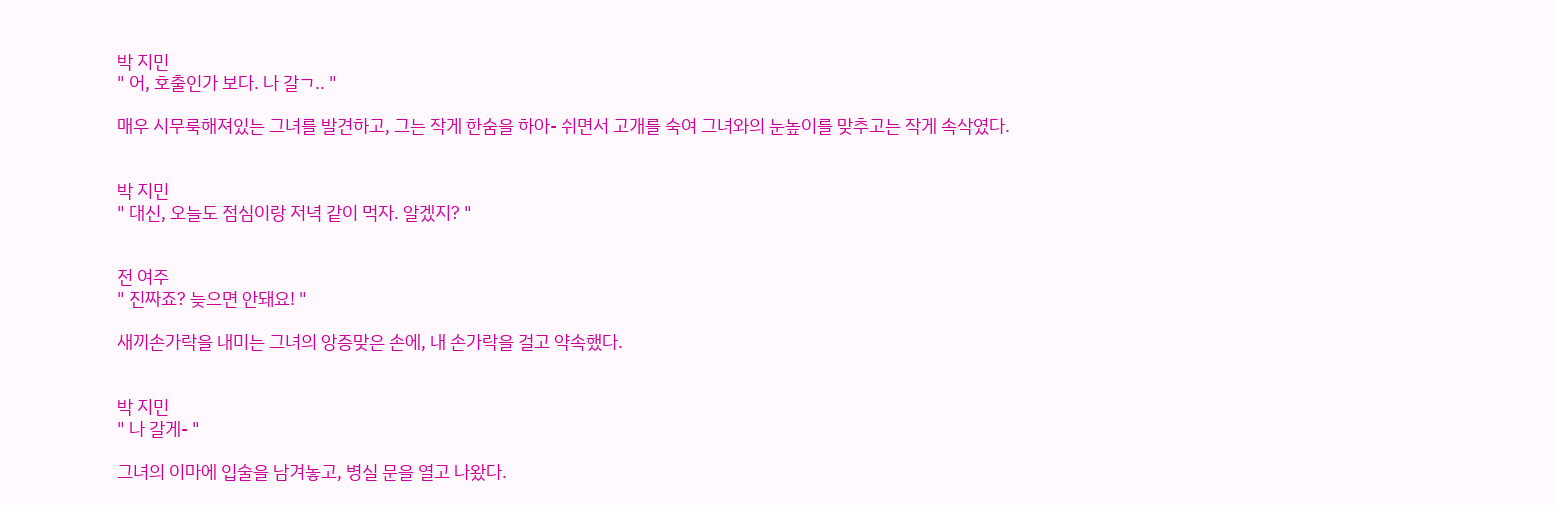박 지민
" 어, 호출인가 보다. 나 갈ㄱ.. "

매우 시무룩해져있는 그녀를 발견하고, 그는 작게 한숨을 하아- 쉬면서 고개를 숙여 그녀와의 눈높이를 맞추고는 작게 속삭였다.


박 지민
" 대신, 오늘도 점심이랑 저녁 같이 먹자. 알겠지? "


전 여주
" 진짜죠? 늦으면 안돼요! "

새끼손가락을 내미는 그녀의 앙증맞은 손에, 내 손가락을 걸고 약속했다.


박 지민
" 나 갈게- "

그녀의 이마에 입술을 남겨놓고, 병실 문을 열고 나왔다.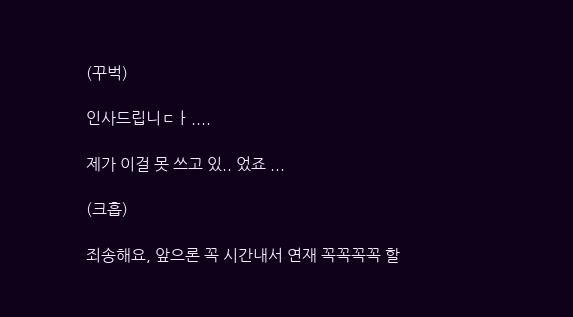(꾸벅)

인사드립니ㄷㅏ....

제가 이걸 못 쓰고 있.. 었죠 ...

(크흡)

죄송해요, 앞으론 꼭 시간내서 연재 꼭꼭꼭꼭 할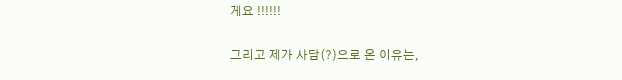게요 !!!!!!

그리고 제가 사담(?)으로 온 이유는,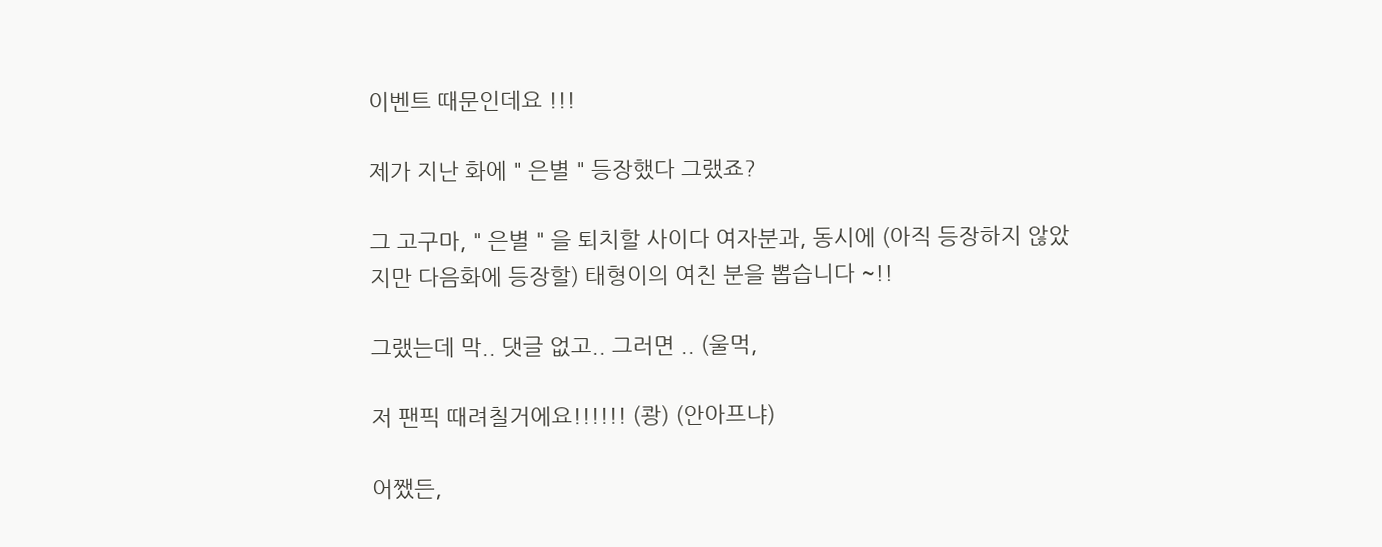이벤트 때문인데요 !!!

제가 지난 화에 " 은별 " 등장했다 그랬죠?

그 고구마, " 은별 " 을 퇴치할 사이다 여자분과, 동시에 (아직 등장하지 않았지만 다음화에 등장할) 태형이의 여친 분을 뽑습니다 ~!!

그랬는데 막.. 댓글 없고.. 그러면 .. (울먹,

저 팬픽 때려칠거에요!!!!!! (쾅) (안아프냐)

어쨌든,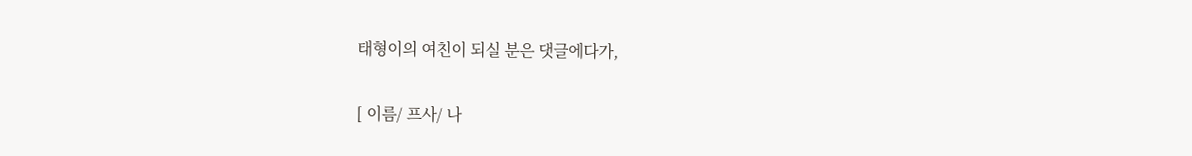태형이의 여친이 되실 분은 댓글에다가,

[ 이름/ 프사/ 나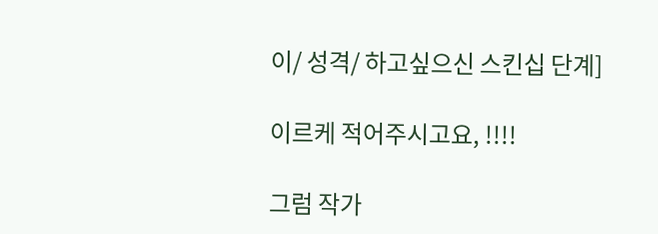이/ 성격/ 하고싶으신 스킨십 단계]

이르케 적어주시고요, !!!!

그럼 작가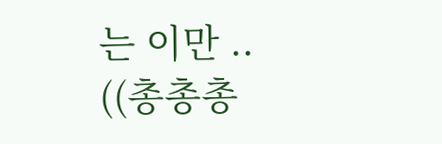는 이만 .. ((총총총